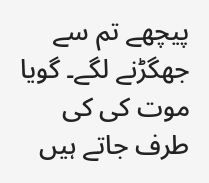پیچھے تم سے جھگڑنے لگے۔ گویا موت کی کی طرف جاتے ہیں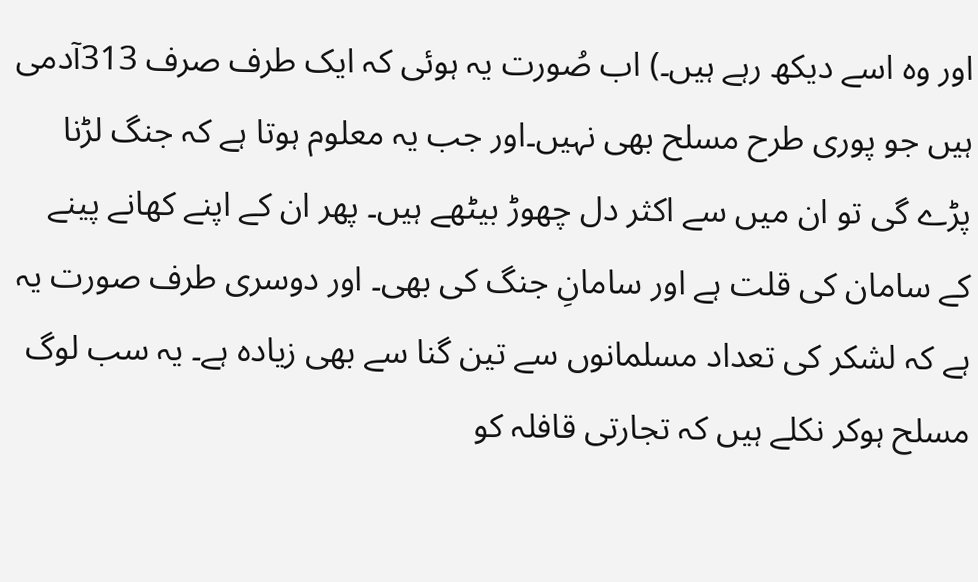اور وہ اسے دیکھ رہے ہیں۔) اب صُورت یہ ہوئی کہ ایک طرف صرف 313آدمی ہیں جو پوری طرح مسلح بھی نہیں۔اور جب یہ معلوم ہوتا ہے کہ جنگ لڑنا پڑے گی تو ان میں سے اکثر دل چھوڑ بیٹھے ہیں۔ پھر ان کے اپنے کھانے پینے کے سامان کی قلت ہے اور سامانِ جنگ کی بھی۔ اور دوسری طرف صورت یہ ہے کہ لشکر کی تعداد مسلمانوں سے تین گنا سے بھی زیادہ ہے۔ یہ سب لوگ مسلح ہوکر نکلے ہیں کہ تجارتی قافلہ کو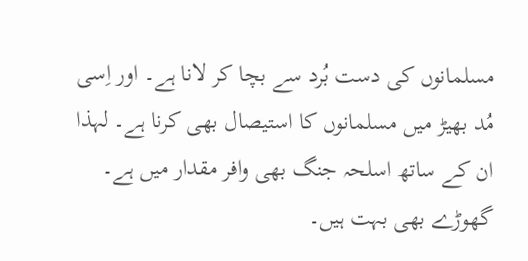مسلمانوں کی دست بُرد سے بچا کر لانا ہے۔ اور اِسی مُد بھیڑ میں مسلمانوں کا استیصال بھی کرنا ہے۔ لہذا ان کے ساتھ اسلحہ جنگ بھی وافر مقدار میں ہے۔ گھوڑے بھی بہت ہیں۔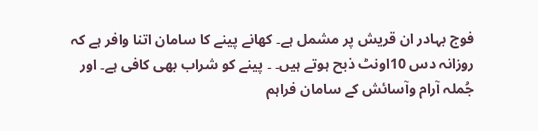فوج بہادر ان قریش پر مشمل ہے۔ کھانے پینے کا سامان اتنا وافر ہے کہ روزانہ دس 10اونٹ ذبح ہوتے ہیں۔ ۔ پینے کو شراب بھی کافی ہے۔ اور جُملہ آرام وآسائش کے سامان فراہم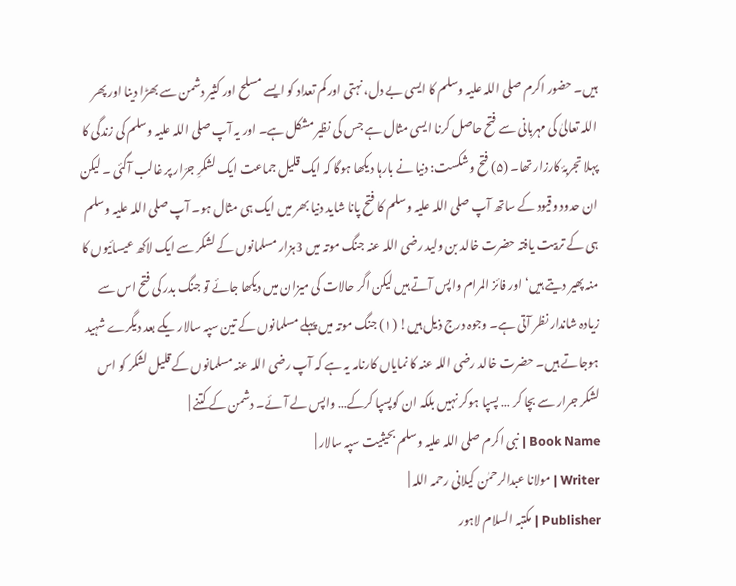ہیں۔ حضور اکرم صلی اللہ علیہ وسلم کا ایسی بے دل، نہتی اور کم تعداد کو ایسے مسلح اور کثیر دشمن سے بھڑا دینا اور پھر اللہ تعالیٰ کی مہربانی سے فتح حاصل کرنا ایسی مثال ہے جس کی نظیر مشکل ہے۔ اور یہ آپ صلی اللہ علیہ وسلم کی زندگی کا پہلا تجربۂ کارزار تھا۔ (۵) فتح وشکست: دنیا نے بارہا دیکھا ہوگا کہ ایک قلیل جماعت ایک لشکرِ جرّار پر غالب آگئی ۔ لیکن ان حدود وقیود کے ساتھ آپ صلی اللہ علیہ وسلم کا فتح پانا شاید دنیا بھر میں ایک ہی مثال ہو۔ آپ صلی اللہ علیہ وسلم ہی کے تربیت یافتہ حضرت خالد بن ولید رضی اللہ عنہ جنگ موتہ میں 3ہزار مسلمانوں کے لشکر سے ایک لاکھ عیسائیوں کا منہ پھیر دیتے ہیں‘ اور فائز المرام واپس آتے ہیں لیکن اگر حالات کی میزان میں دیکھا جائے تو جنگ بدر کی فتح اس سے زیادہ شاندار نظر آتی ہے۔ وجوہ درج ذیل ہیں! (۱) جنگ موتہ میں پہلے مسلمانوں کے تین سپہ سالار یکے بعد دیگرے شہید ہوجاتے ہیں۔ حضرت خالد رضی اللہ عنہ کا نمایاں کارنامہ یہ ہے کہ آپ رضی اللہ عنہ مسلمانوں کے قلیل لشکر کو اس لشکر جرار سے بچا کر … پسپا ہوکر نہیں بلکہ ان کوپسپا کرکے… واپس لے آئے۔ دشمن کے کتنے |
Book Name | نبی اکرم صلی اللہ علیہ وسلم بحیثیت سپہ سالار |
Writer | مولانا عبدالرحمٰن کیلانی رحمہ اللہ |
Publisher | مکتبہ السلام لاہور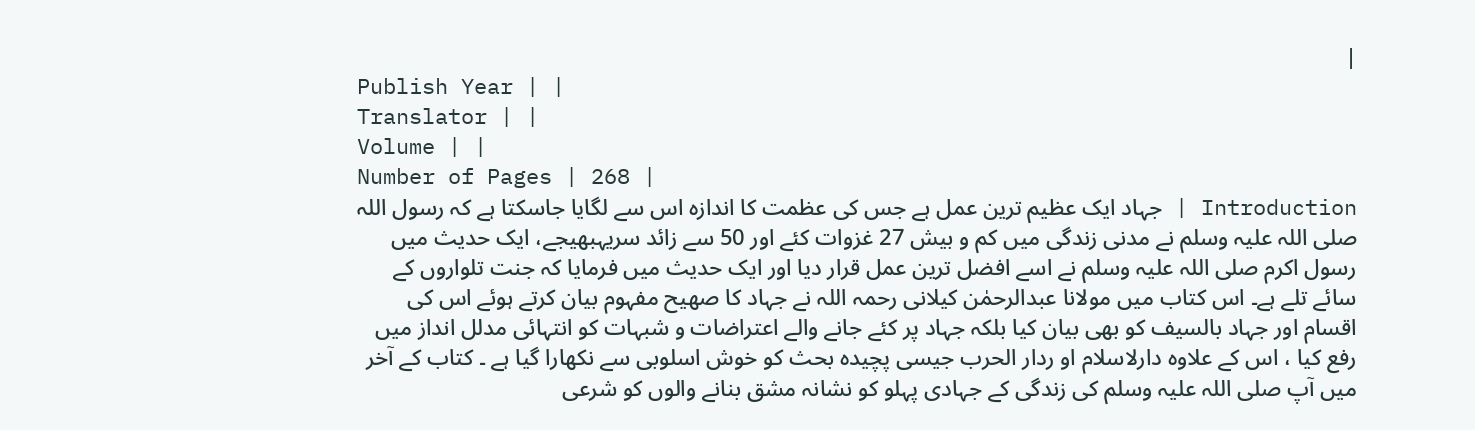|
Publish Year | |
Translator | |
Volume | |
Number of Pages | 268 |
Introduction | جہاد ایک عظیم ترین عمل ہے جس کی عظمت کا اندازہ اس سے لگایا جاسکتا ہے کہ رسول اللہ صلی اللہ علیہ وسلم نے مدنی زندگی میں کم و بیش 27 غزوات کئے اور 50 سے زائد سریہبھیجے، ایک حدیث میں رسول اکرم صلی اللہ علیہ وسلم نے اسے افضل ترین عمل قرار دیا اور ایک حدیث میں فرمایا کہ جنت تلواروں کے سائے تلے ہے۔ اس کتاب میں مولانا عبدالرحمٰن کیلانی رحمہ اللہ نے جہاد کا صھیح مفہوم بیان کرتے ہوئے اس کی اقسام اور جہاد بالسیف کو بھی بیان کیا بلکہ جہاد پر کئے جانے والے اعتراضات و شبہات کو انتہائی مدلل انداز میں رفع کیا ، اس کے علاوہ دارلاسلام او ردار الحرب جیسی پچیدہ بحث کو خوش اسلوبی سے نکھارا گیا ہے ۔ کتاب کے آخر میں آپ صلی اللہ علیہ وسلم کی زندگی کے جہادی پہلو کو نشانہ مشق بنانے والوں کو شرعی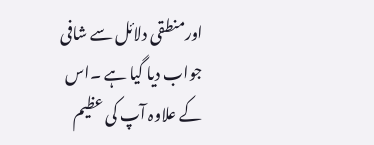اورمنطقی دلائل سے شافی جواب دیا گیا ہے ۔اس کے علاوہ آپ کی عظیم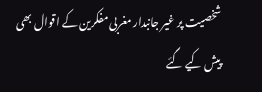شخصیت پر غیر جانبدار مغربی مفکرین کے اقوال بھی پیش کیے گئے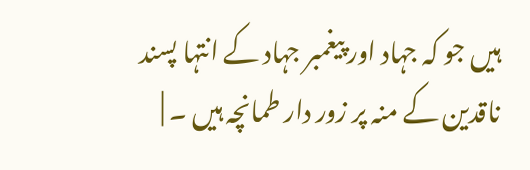ہیں جو کہ جہاد اور پیغمبر جہاد کے انتہا پسند ناقدین کے منہ پر زور دار طمانچہ ہیں ۔ |